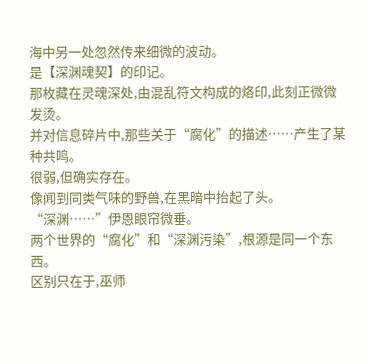海中另一处忽然传来细微的波动。
是【深渊魂契】的印记。
那枚藏在灵魂深处,由混乱符文构成的烙印,此刻正微微发烫。
并对信息碎片中,那些关于“腐化”的描述……产生了某种共鸣。
很弱,但确实存在。
像闻到同类气味的野兽,在黑暗中抬起了头。
“深渊……”伊恩眼帘微垂。
两个世界的“腐化”和“深渊污染”,根源是同一个东西。
区别只在于,巫师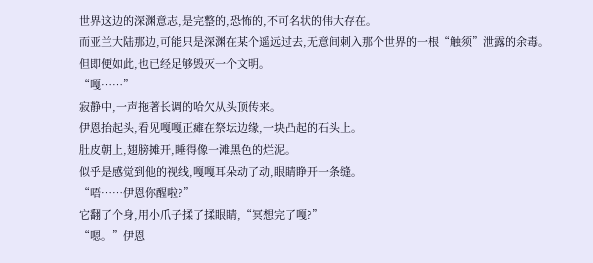世界这边的深渊意志,是完整的,恐怖的,不可名状的伟大存在。
而亚兰大陆那边,可能只是深渊在某个遥远过去,无意间刺入那个世界的一根“触须”泄露的余毒。
但即便如此,也已经足够毁灭一个文明。
“嘎……”
寂静中,一声拖著长调的哈欠从头顶传来。
伊恩抬起头,看见嘎嘎正瘫在祭坛边缘,一块凸起的石头上。
肚皮朝上,翅膀摊开,睡得像一滩黑色的烂泥。
似乎是感觉到他的视线,嘎嘎耳朵动了动,眼睛睁开一条缝。
“唔……伊恩你醒啦?”
它翻了个身,用小爪子揉了揉眼睛,“冥想完了嘎?”
“嗯。”伊恩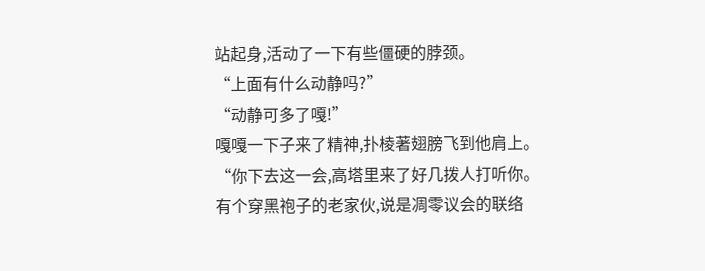站起身,活动了一下有些僵硬的脖颈。
“上面有什么动静吗?”
“动静可多了嘎!”
嘎嘎一下子来了精神,扑棱著翅膀飞到他肩上。
“你下去这一会,高塔里来了好几拨人打听你。
有个穿黑袍子的老家伙,说是凋零议会的联络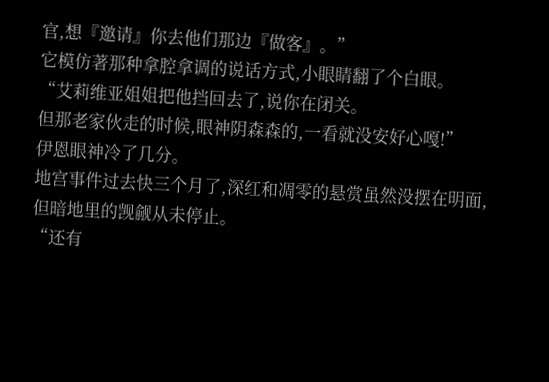官,想『邀请』你去他们那边『做客』。”
它模仿著那种拿腔拿调的说话方式,小眼睛翻了个白眼。
“艾莉维亚姐姐把他挡回去了,说你在闭关。
但那老家伙走的时候,眼神阴森森的,一看就没安好心嘎!”
伊恩眼神冷了几分。
地宫事件过去快三个月了,深红和凋零的悬赏虽然没摆在明面,但暗地里的觊觎从未停止。
“还有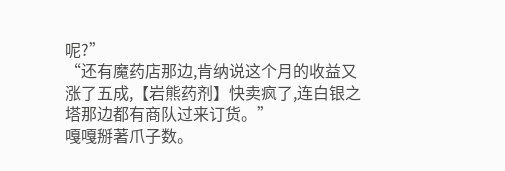呢?”
“还有魔药店那边,肯纳说这个月的收益又涨了五成,【岩熊药剂】快卖疯了,连白银之塔那边都有商队过来订货。”
嘎嘎掰著爪子数。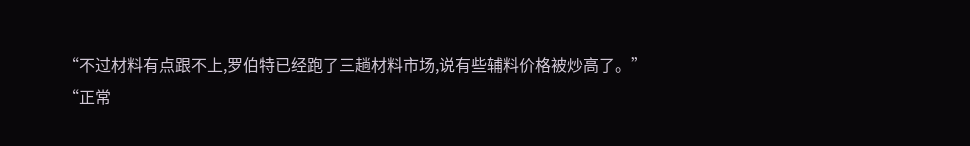“不过材料有点跟不上,罗伯特已经跑了三趟材料市场,说有些辅料价格被炒高了。”
“正常